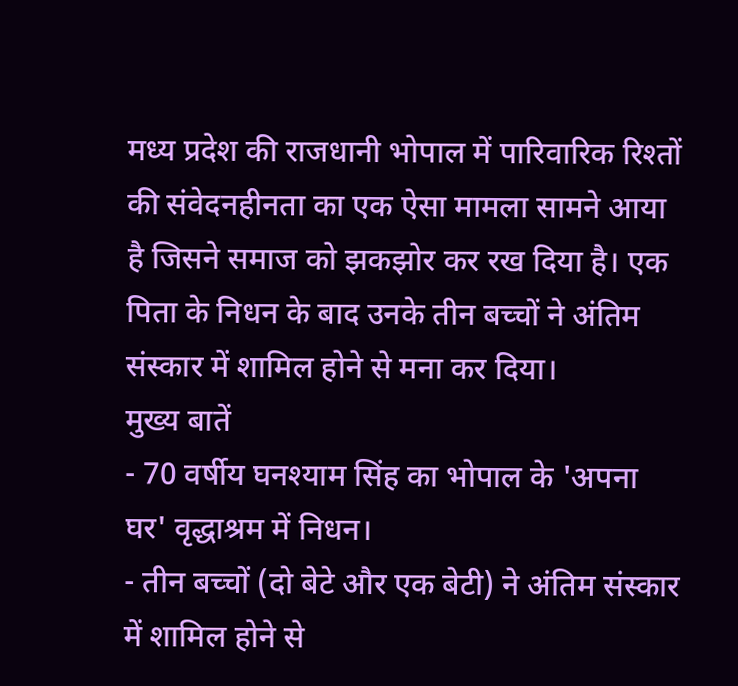मध्य प्रदेश की राजधानी भोपाल में पारिवारिक रिश्तों की संवेदनहीनता का एक ऐसा मामला सामने आया है जिसने समाज को झकझोर कर रख दिया है। एक पिता के निधन के बाद उनके तीन बच्चों ने अंतिम संस्कार में शामिल होने से मना कर दिया।
मुख्य बातें
- 70 वर्षीय घनश्याम सिंह का भोपाल के 'अपना घर' वृद्धाश्रम में निधन।
- तीन बच्चों (दो बेटे और एक बेटी) ने अंतिम संस्कार में शामिल होने से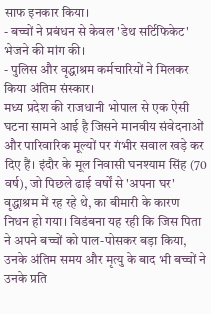साफ इनकार किया।
- बच्चों ने प्रबंधन से केवल 'डेथ सर्टिफिकेट' भेजने की मांग की।
- पुलिस और वृद्धाश्रम कर्मचारियों ने मिलकर किया अंतिम संस्कार।
मध्य प्रदेश की राजधानी भोपाल से एक ऐसी घटना सामने आई है जिसने मानवीय संवेदनाओं और पारिवारिक मूल्यों पर गंभीर सवाल खड़े कर दिए हैं। इंदौर के मूल निवासी घनश्याम सिंह (70 वर्ष), जो पिछले ढाई वर्षों से 'अपना घर' वृद्धाश्रम में रह रहे थे, का बीमारी के कारण निधन हो गया। विडंबना यह रही कि जिस पिता ने अपने बच्चों को पाल-पोसकर बड़ा किया, उनके अंतिम समय और मृत्यु के बाद भी बच्चों ने उनके प्रति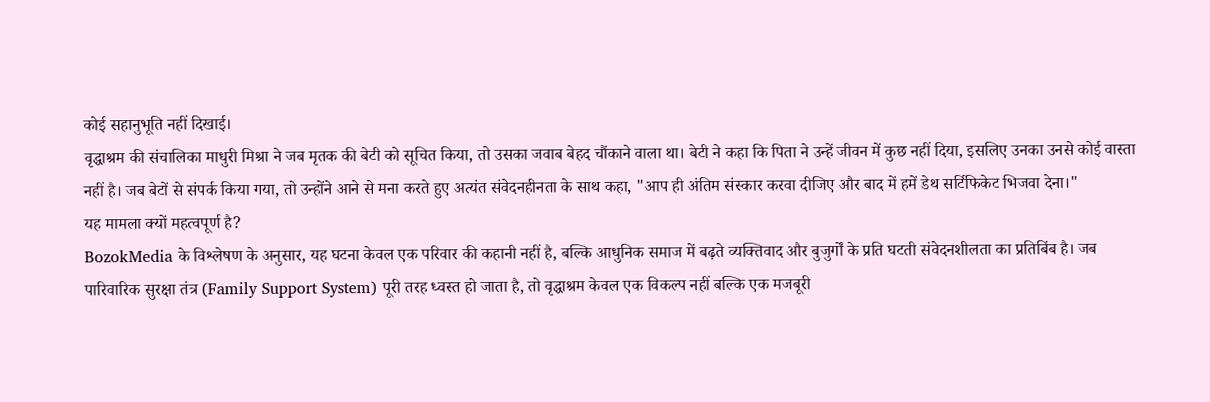कोई सहानुभूति नहीं दिखाई।
वृद्धाश्रम की संचालिका माधुरी मिश्रा ने जब मृतक की बेटी को सूचित किया, तो उसका जवाब बेहद चौंकाने वाला था। बेटी ने कहा कि पिता ने उन्हें जीवन में कुछ नहीं दिया, इसलिए उनका उनसे कोई वास्ता नहीं है। जब बेटों से संपर्क किया गया, तो उन्होंने आने से मना करते हुए अत्यंत संवेदनहीनता के साथ कहा, "आप ही अंतिम संस्कार करवा दीजिए और बाद में हमें डेथ सर्टिफिकेट भिजवा देना।"
यह मामला क्यों महत्वपूर्ण है?
BozokMedia के विश्लेषण के अनुसार, यह घटना केवल एक परिवार की कहानी नहीं है, बल्कि आधुनिक समाज में बढ़ते व्यक्तिवाद और बुजुर्गों के प्रति घटती संवेदनशीलता का प्रतिबिंब है। जब पारिवारिक सुरक्षा तंत्र (Family Support System) पूरी तरह ध्वस्त हो जाता है, तो वृद्धाश्रम केवल एक विकल्प नहीं बल्कि एक मजबूरी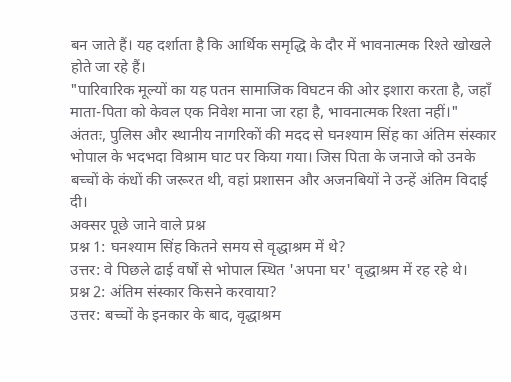बन जाते हैं। यह दर्शाता है कि आर्थिक समृद्धि के दौर में भावनात्मक रिश्ते खोखले होते जा रहे हैं।
"पारिवारिक मूल्यों का यह पतन सामाजिक विघटन की ओर इशारा करता है, जहाँ माता-पिता को केवल एक निवेश माना जा रहा है, भावनात्मक रिश्ता नहीं।"
अंततः, पुलिस और स्थानीय नागरिकों की मदद से घनश्याम सिंह का अंतिम संस्कार भोपाल के भदभदा विश्राम घाट पर किया गया। जिस पिता के जनाजे को उनके बच्चों के कंधों की जरूरत थी, वहां प्रशासन और अजनबियों ने उन्हें अंतिम विदाई दी।
अक्सर पूछे जाने वाले प्रश्न
प्रश्न 1: घनश्याम सिंह कितने समय से वृद्धाश्रम में थे?
उत्तर: वे पिछले ढाई वर्षों से भोपाल स्थित 'अपना घर' वृद्धाश्रम में रह रहे थे।
प्रश्न 2: अंतिम संस्कार किसने करवाया?
उत्तर: बच्चों के इनकार के बाद, वृद्धाश्रम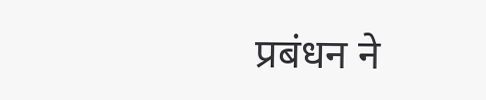प्रबंधन ने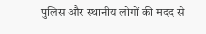पुलिस और स्थानीय लोगों की मदद से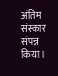अंतिम संस्कार संपन्न किया।